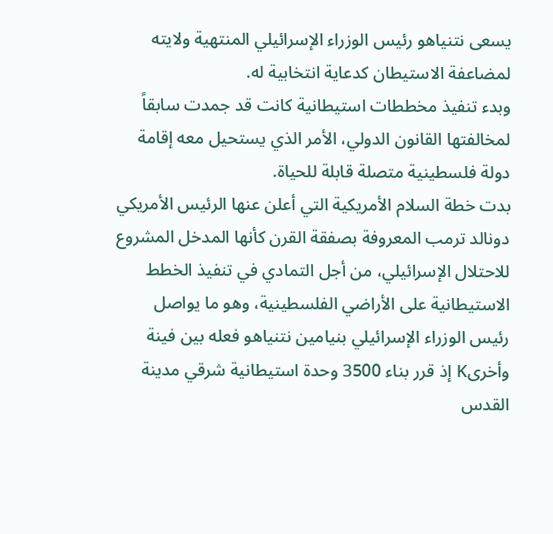يسعى نتنياهو رئيس الوزراء الإسرائيلي المنتهية ولايته لمضاعفة الاستيطان كدعاية انتخابية له.
وبدء تنفيذ مخططات استيطانية كانت قد جمدت سابقاً لمخالفتها القانون الدولي، الأمر الذي يستحيل معه إقامة دولة فلسطينية متصلة قابلة للحياة.
بدت خطة السلام الأمريكية التي أعلن عنها الرئيس الأمريكي دونالد ترمب المعروفة بصفقة القرن كأنها المدخل المشروع للاحتلال الإسرائيلي، من أجل التمادي في تنفيذ الخطط الاستيطانية على الأراضي الفلسطينية، وهو ما يواصل رئيس الوزراء الإسرائيلي بنيامين نتنياهو فعله بين فينة وأخرىK إذ قرر بناء 3500 وحدة استيطانية شرقي مدينة القدس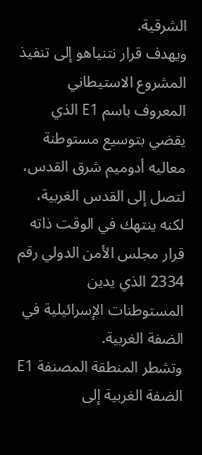الشرقية.
ويهدف قرار نتنياهو إلى تنفيذ المشروع الاستيطاني المعروف باسم E1 الذي يقضي بتوسيع مستوطنة معاليه أدوميم شرق القدس، لتصل إلى القدس الغربية، لكنه ينتهك في الوقت ذاته قرار مجلس الأمن الدولي رقم 2334 الذي يدين المستوطنات الإسرائيلية في الضفة الغربية.
وتشطر المنطقة المصنفة E1 الضفة الغربية إلى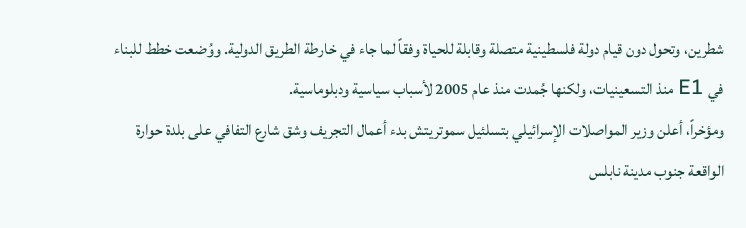شطرين، وتحول دون قيام دولة فلسطينية متصلة وقابلة للحياة وفقاً لما جاء في خارطة الطريق الدولية. ووُضعت خطط للبناء في E1 منذ التسعينيات، ولكنها جُمدت منذ عام 2005 لأسباب سياسية ودبلوماسية.
ومؤخراً، أعلن وزير المواصلات الإسرائيلي بتسلئيل سموتريتش بدء أعمال التجريف وشق شارع التفافي على بلدة حوارة الواقعة جنوب مدينة نابلس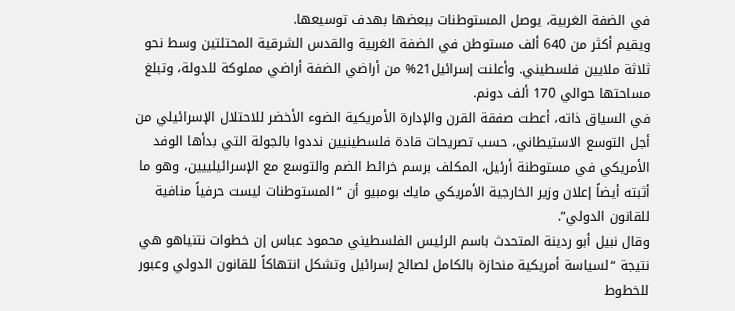في الضفة الغربية، يوصل المستوطنات ببعضها بهدف توسيعها.
ويقيم أكثر من 640 ألف مستوطن في الضفة الغربية والقدس الشرقية المحتلتين وسط نحو ثلاثة ملايين فلسطيني. وأعلنت إسرائيل21% من أراضي الضفة أراضي مملوكة للدولة، وتبلغ مساحتها حوالي 170 ألف دونم.
في السياق ذاته، أعطت صفقة القرن والإدارة الأمريكية الضوء الأخضر للاحتلال الإسرائيلي من أجل التوسع الاستيطاني، حسب تصريحات قادة فلسطينيين نددوا بالجولة التي بدأها الوفد الأمريكي في مستوطنة أرئيل، المكلف برسم خرائط الضم والتوسع مع الإسرائيلييين، وهو ما أثبته أيضاً إعلان وزير الخارجية الأمريكي مايك بومبيو أن “المستوطنات ليست حرفياً منافية للقانون الدولي”.
وقال نبيل أبو ردينة المتحدث باسم الرئيس الفلسطيني محمود عباس إن خطوات نتنياهو هي نتيجة “لسياسة أمريكية منحازة بالكامل لصالح إسرائيل وتشكل انتهاكاً للقانون الدولي وعبور للخطوط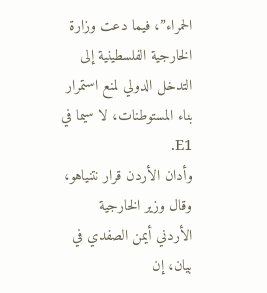الحمراء”، فيما دعت وزارة الخارجية الفلسطينية إلى التدخل الدولي لمنع استمرار بناء المستوطنات، لا سيما في E1.
وأدان الأردن قرار نتنياهو، وقال وزير الخارجية الأردني أيمن الصفدي في بيان، إن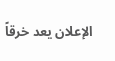الإعلان يعد خرقاً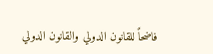فاضحاً للقانون الدولي والقانون الدولي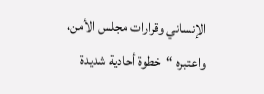الإنساني وقرارات مجلس الأمن، واعتبره “خطوة أحادية شديدة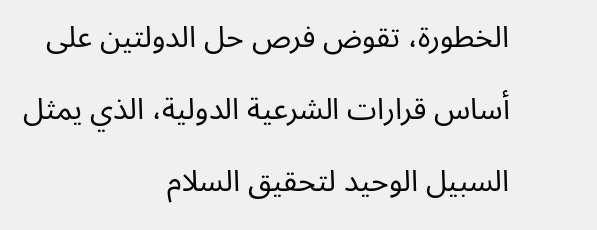الخطورة، تقوض فرص حل الدولتين على أساس قرارات الشرعية الدولية، الذي يمثل السبيل الوحيد لتحقيق السلام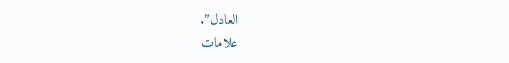العادل”.
علامات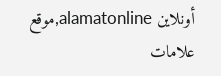أونلاين alamatonline,موقع علامات